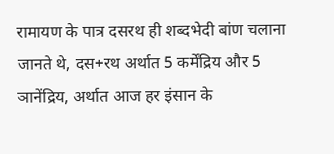रामायण के पात्र दसरथ ही शब्दभेदी बांण चलाना जानते थे, दस+रथ अर्थात 5 कर्मेंद्रिय और 5 ञानेंद्रिय, अर्थात आज हर इंसान के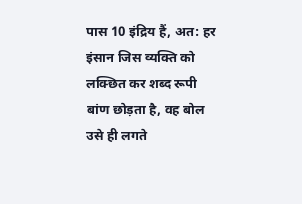पास 10 इंद्रिय हैं, अत: हर इंसान जिस व्यक्ति को लक्छित कर शब्द रूपी बांण छोड़ता है, वह बोल उसे ही लगते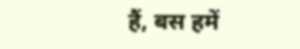हैं, बस हमें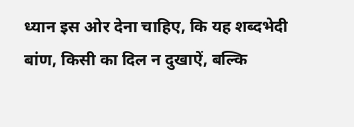ध्यान इस ओर देना चाहिए, कि यह शब्दभेदी बांण, किसी का दिल न दुखाऐं, बल्कि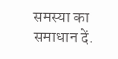समस्या का समाधान दें.